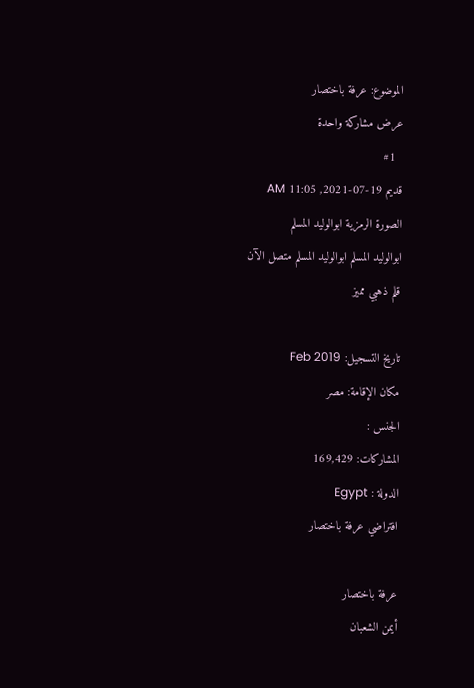الموضوع: عرفة باختصار
عرض مشاركة واحدة
  #1
قديم 19-07-2021, 11:05 AM
الصورة الرمزية ابوالوليد المسلم
ابوالوليد المسلم ابوالوليد المسلم متصل الآن
قلم ذهبي مميز

تاريخ التسجيل: Feb 2019
مكان الإقامة: مصر
الجنس :
المشاركات: 169,429
الدولة : Egypt
افتراضي عرفة باختصار

عرفة باختصار
أيمن الشعبان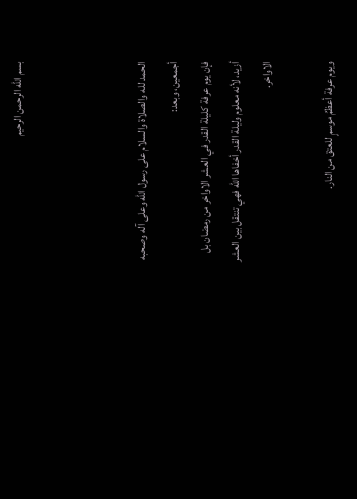بسم الله الرحمن الرحيم



الحمد لله والصلاة والسلام على رسول الله وعلى آله وصحبه أجمعين، وبعد:
فإن يوم عرفة كليلة القدر في العشر الاواخر من رمضان بل أزيد، لأنه معلوم وليلة القدر أخفاها الله فهي تنتقل بين العشر الاواخر.

ويوم عرفة أعظمُ موسمٍ للعتق من النار.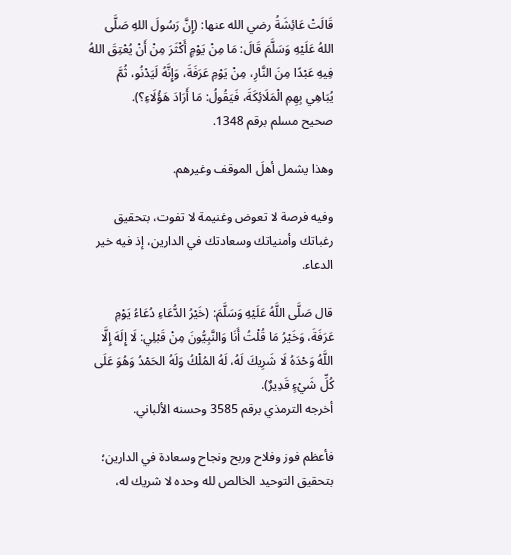قَالَتْ عَائِشَةُ رضي الله عنها: (إِنَّ رَسُولَ اللهِ صَلَّى اللهُ عَلَيْهِ وَسَلَّمَ قَالَ: مَا مِنْ يَوْمٍ أَكْثَرَ مِنْ أَنْ يُعْتِقَ اللهُ فِيهِ عَبْدًا مِنَ النَّارِ، مِنْ يَوْمِ عَرَفَةَ، وَإِنَّهُ لَيَدْنُو، ثُمَّ يُبَاهِي بِهِمِ الْمَلَائِكَةَ، فَيَقُولُ: مَا أَرَادَ هَؤُلَاءِ؟).
صحيح مسلم برقم 1348.

وهذا يشمل أهلَ الموقف وغيرهم.

وفيه فرصة لا تعوض وغنيمة لا تفوت، بتحقيق رغباتك وأمنياتك وسعادتك في الدارين، إذ فيه خير الدعاء.

قال صَلَّى اللَّهُ عَلَيْهِ وَسَلَّمَ: (خَيْرُ الدُّعَاءِ دُعَاءُ يَوْمِ عَرَفَةَ، وَخَيْرُ مَا قُلْتُ أَنَا وَالنَّبِيُّونَ مِنْ قَبْلِي: لَا إِلَهَ إِلَّا اللَّهُ وَحْدَهُ لَا شَرِيكَ لَهُ، لَهُ المُلْكُ وَلَهُ الحَمْدُ وَهُوَ عَلَى كُلِّ شَيْءٍ قَدِيرٌ).
أخرجه الترمذي برقم 3585 وحسنه الألباني.

فأعظم فوز وفلاح وربح ونجاح وسعادة في الدارين؛ بتحقيق التوحيد الخالص لله وحده لا شريك له،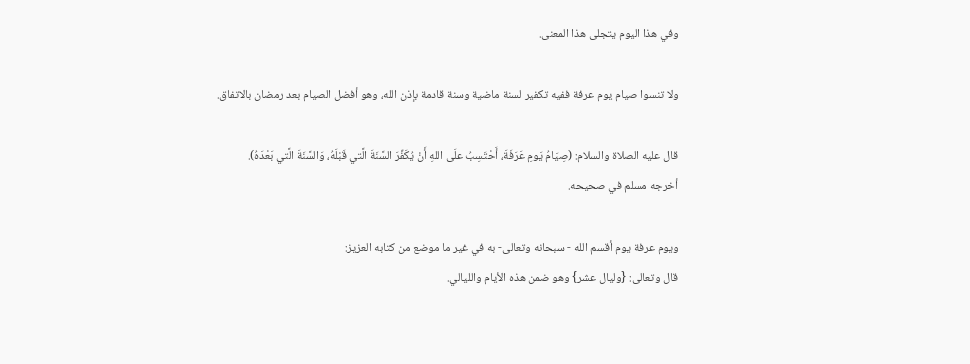وفي هذا اليوم يتجلى هذا المعنى.

ولا تنسوا صيام يوم عرفة ففيه تكفير لسنة ماضية وسنة قادمة بإذن الله، وهو أفضل الصيام بعد رمضان بالاتفاق.

قال عليه الصلاة والسلام: (صِيَامُ يَومِ عَرَفَةَ، أَحْتَسِبُ علَى اللهِ أَنْ يُكَفِّرَ السَّنَةَ الَّتي قَبْلَهُ، وَالسَّنَةَ الَّتي بَعْدَهُ).
أخرجه مسلم في صحيحه.

ويوم عرفة يوم أقسم الله - سبحانه وتعالى- به في غير ما موضع من كتابه العزيز:
قال وتعالى: {وليال عشر} وهو ضمن هذه الأيام والليالي.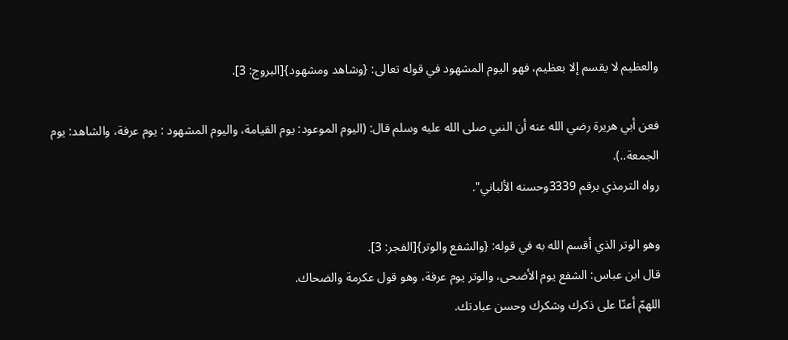والعظيم لا يقسم إلا بعظيم، فهو اليوم المشهود في قوله تعالى: {وشاهد ومشهود}[البروج: 3].

فعن أبي هريرة رضي الله عنه أن النبي صلى الله عليه وسلم قال: (اليوم الموعود: يوم القيامة، واليوم المشهود : يوم عرفة، والشاهد: يوم الجمعة..).
رواه الترمذي برقم 3339وحسنه الألباني".

وهو الوتر الذي أقسم الله به في قوله: {والشفع والوتر}[الفجر: 3].
قال ابن عباس: الشفع يوم الأضحى، والوتر يوم عرفة، وهو قول عكرمة والضحاك.
اللهمّ أعنّا على ذكرك وشكرك وحسن عبادتك.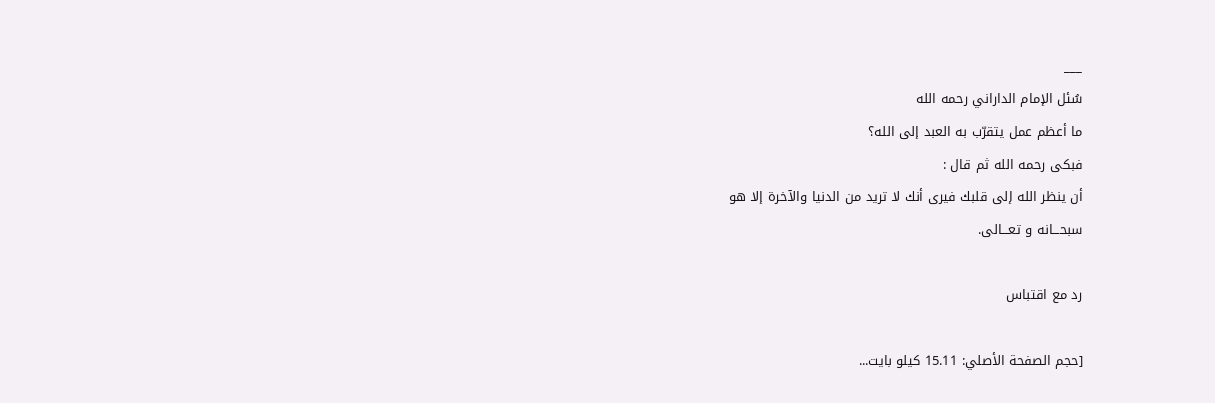___
سُئل الإمام الداراني رحمه الله
ما أعظم عمل يتقرّب به العبد إلى الله؟
فبكى رحمه الله ثم قال :
أن ينظر الله إلى قلبك فيرى أنك لا تريد من الدنيا والآخرة إلا هو
سبحـــانه و تعـــالى.

رد مع اقتباس

[حجم الصفحة الأصلي: 15.11 كيلو بايت...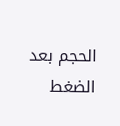الحجم بعد الضغط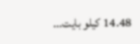14.48 كيلو بايت...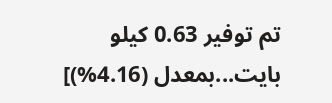تم توفير 0.63 كيلو بايت...بمعدل (4.16%)]